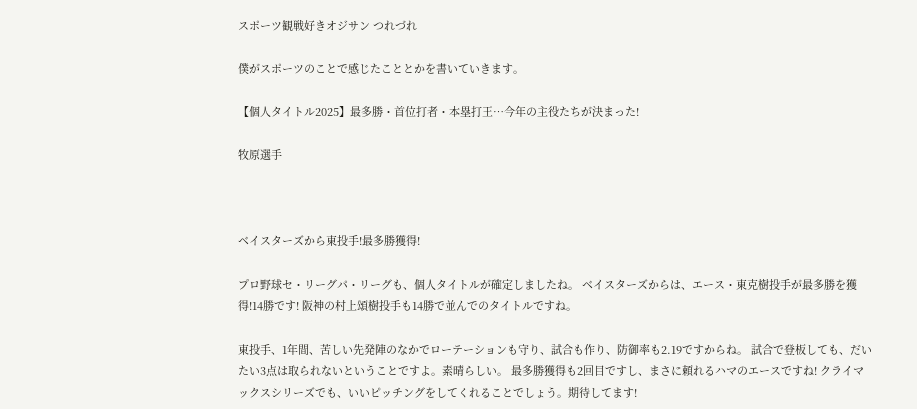スポーツ観戦好きオジサン つれづれ

僕がスポーツのことで感じたこととかを書いていきます。

【個人タイトル2025】最多勝・首位打者・本塁打王…今年の主役たちが決まった!

牧原選手



ベイスターズから東投手!最多勝獲得!

プロ野球セ・リーグパ・リーグも、個人タイトルが確定しましたね。 ベイスターズからは、エース・東克樹投手が最多勝を獲得!14勝です! 阪神の村上頌樹投手も14勝で並んでのタイトルですね。

東投手、1年間、苦しい先発陣のなかでローテーションも守り、試合も作り、防御率も2.19ですからね。 試合で登板しても、だいたい3点は取られないということですよ。素晴らしい。 最多勝獲得も2回目ですし、まさに頼れるハマのエースですね! クライマックスシリーズでも、いいピッチングをしてくれることでしょう。期待してます!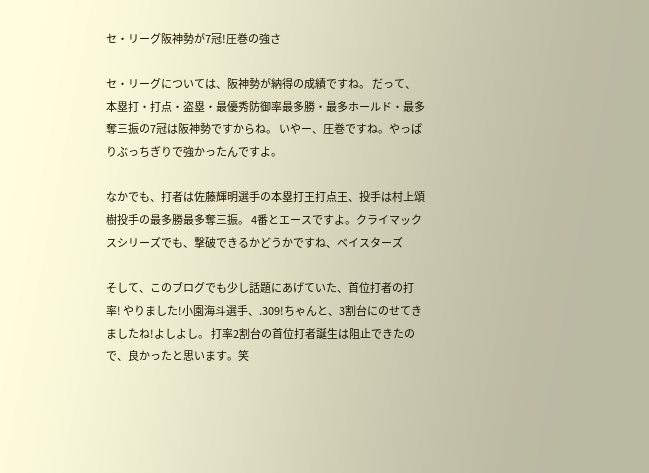セ・リーグ阪神勢が7冠!圧巻の強さ

セ・リーグについては、阪神勢が納得の成績ですね。 だって、本塁打・打点・盗塁・最優秀防御率最多勝・最多ホールド・最多奪三振の7冠は阪神勢ですからね。 いやー、圧巻ですね。やっぱりぶっちぎりで強かったんですよ。

なかでも、打者は佐藤輝明選手の本塁打王打点王、投手は村上頌樹投手の最多勝最多奪三振。 4番とエースですよ。クライマックスシリーズでも、撃破できるかどうかですね、ベイスターズ

そして、このブログでも少し話題にあげていた、首位打者の打率! やりました!小園海斗選手、.309!ちゃんと、3割台にのせてきましたね!よしよし。 打率2割台の首位打者誕生は阻止できたので、良かったと思います。笑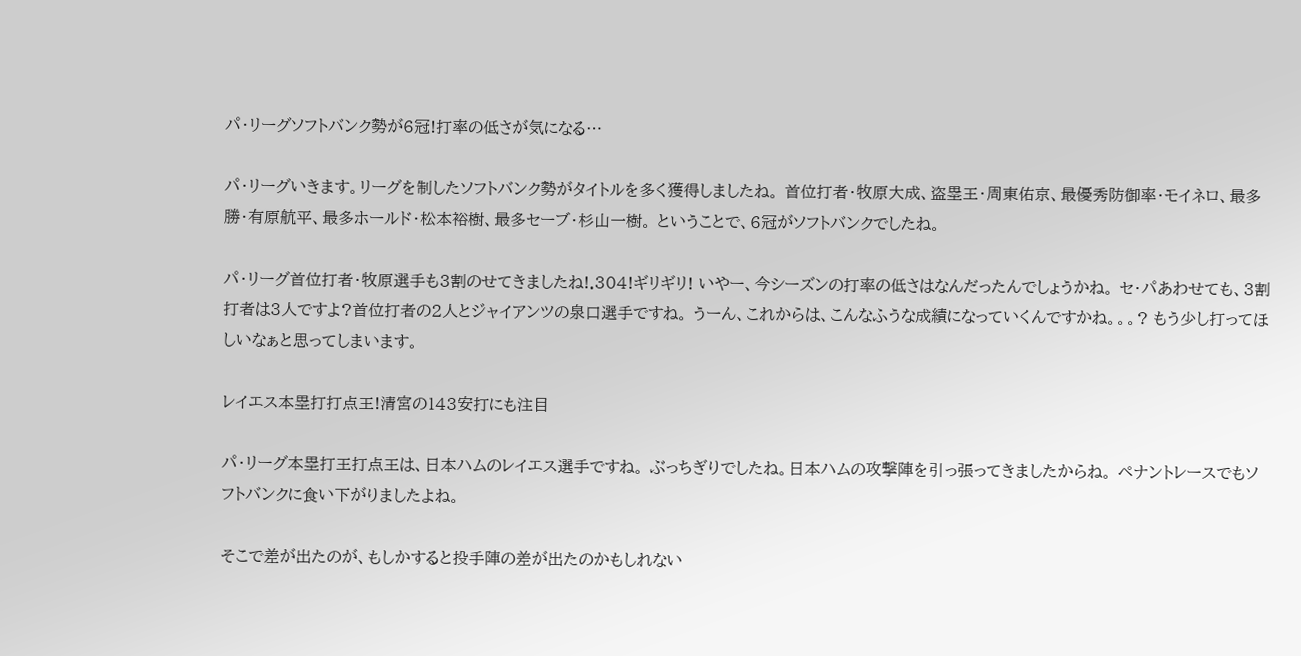パ・リーグソフトバンク勢が6冠!打率の低さが気になる…

パ・リーグいきます。リーグを制したソフトバンク勢がタイトルを多く獲得しましたね。 首位打者・牧原大成、盗塁王・周東佑京、最優秀防御率・モイネロ、最多勝・有原航平、最多ホールド・松本裕樹、最多セーブ・杉山一樹。 ということで、6冠がソフトバンクでしたね。

パ・リーグ首位打者・牧原選手も3割のせてきましたね!.304!ギリギリ! いやー、今シーズンの打率の低さはなんだったんでしょうかね。 セ・パあわせても、3割打者は3人ですよ?首位打者の2人とジャイアンツの泉口選手ですね。 うーん、これからは、こんなふうな成績になっていくんですかね。。。? もう少し打ってほしいなぁと思ってしまいます。

レイエス本塁打打点王!清宮の143安打にも注目

パ・リーグ本塁打王打点王は、日本ハムのレイエス選手ですね。 ぶっちぎりでしたね。日本ハムの攻撃陣を引っ張ってきましたからね。 ペナントレースでもソフトバンクに食い下がりましたよね。

そこで差が出たのが、もしかすると投手陣の差が出たのかもしれない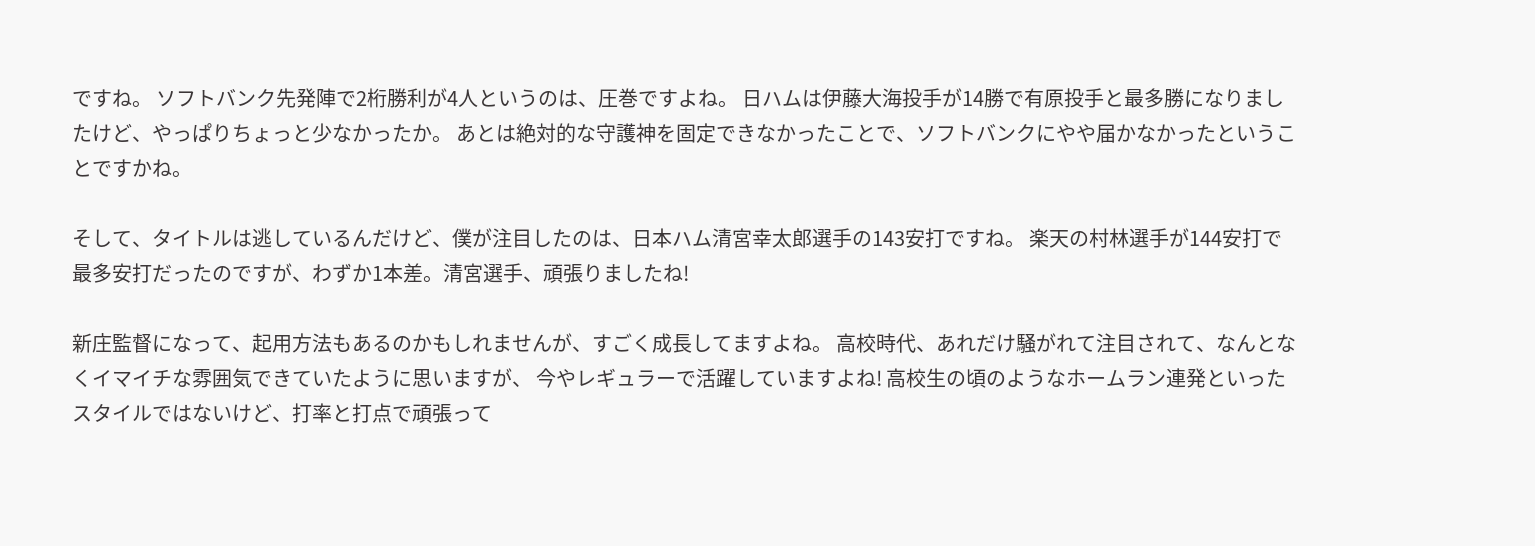ですね。 ソフトバンク先発陣で2桁勝利が4人というのは、圧巻ですよね。 日ハムは伊藤大海投手が14勝で有原投手と最多勝になりましたけど、やっぱりちょっと少なかったか。 あとは絶対的な守護神を固定できなかったことで、ソフトバンクにやや届かなかったということですかね。

そして、タイトルは逃しているんだけど、僕が注目したのは、日本ハム清宮幸太郎選手の143安打ですね。 楽天の村林選手が144安打で最多安打だったのですが、わずか1本差。清宮選手、頑張りましたね!

新庄監督になって、起用方法もあるのかもしれませんが、すごく成長してますよね。 高校時代、あれだけ騒がれて注目されて、なんとなくイマイチな雰囲気できていたように思いますが、 今やレギュラーで活躍していますよね! 高校生の頃のようなホームラン連発といったスタイルではないけど、打率と打点で頑張って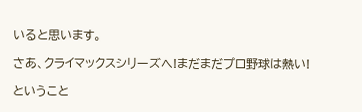いると思います。

さあ、クライマックスシリーズへ!まだまだプロ野球は熱い!

ということ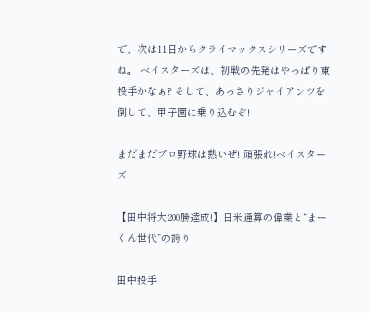で、次は11日からクライマックスシリーズですね。 ベイスターズは、初戦の先発はやっぱり東投手かなぁ? そして、あっさりジャイアンツを倒して、甲子園に乗り込むぞ!

まだまだプロ野球は熱いぜ! 頑張れ!ベイスターズ

【田中将大200勝達成!】日米通算の偉業と“まーくん世代”の誇り

田中投手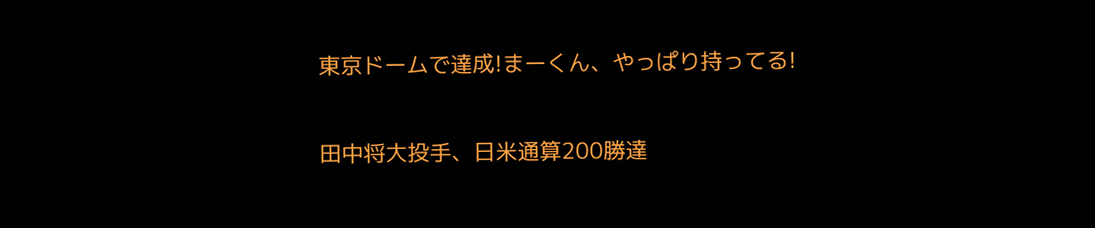東京ドームで達成!まーくん、やっぱり持ってる!

田中将大投手、日米通算200勝達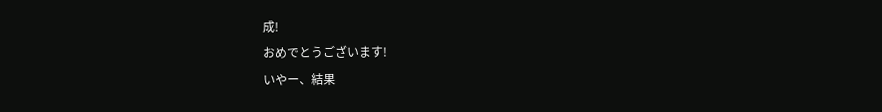成!
おめでとうございます!
いやー、結果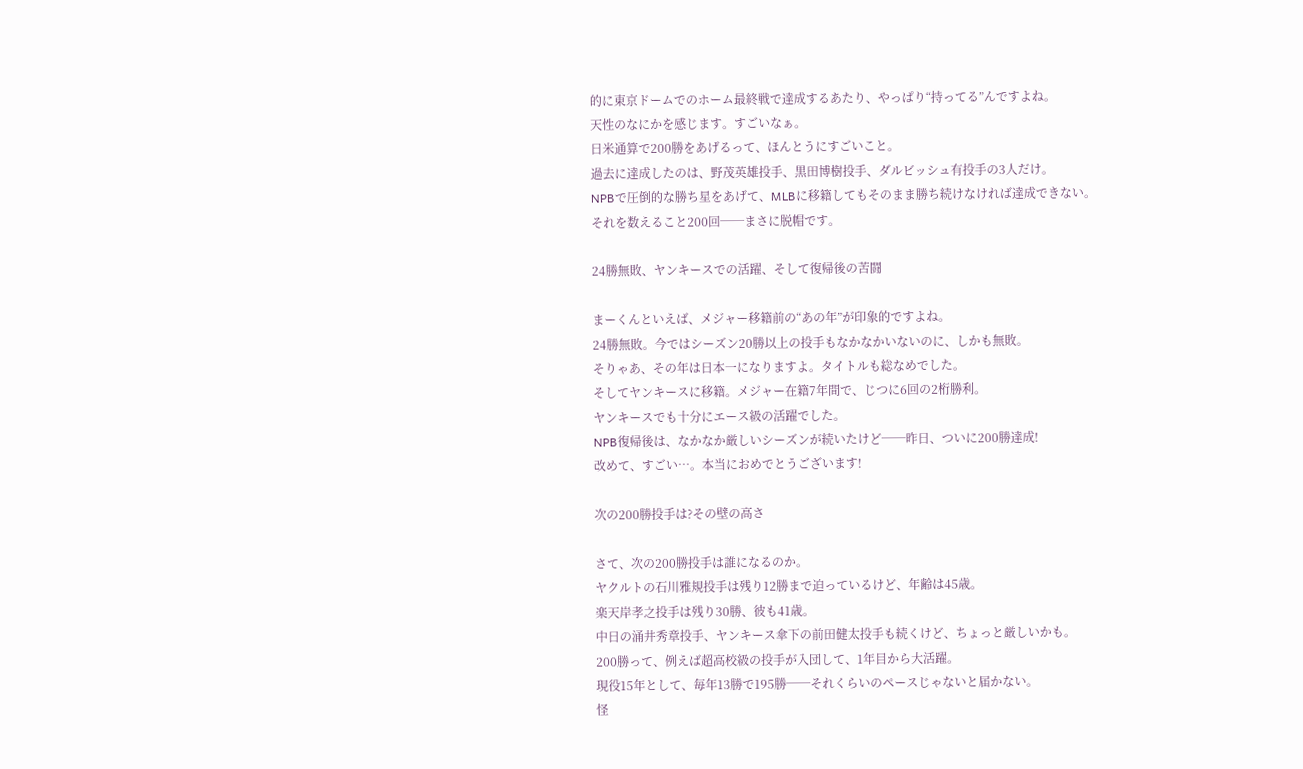的に東京ドームでのホーム最終戦で達成するあたり、やっぱり“持ってる”んですよね。
天性のなにかを感じます。すごいなぁ。
日米通算で200勝をあげるって、ほんとうにすごいこと。
過去に達成したのは、野茂英雄投手、黒田博樹投手、ダルビッシュ有投手の3人だけ。
NPBで圧倒的な勝ち星をあげて、MLBに移籍してもそのまま勝ち続けなければ達成できない。
それを数えること200回──まさに脱帽です。

24勝無敗、ヤンキースでの活躍、そして復帰後の苦闘

まーくんといえば、メジャー移籍前の“あの年”が印象的ですよね。
24勝無敗。今ではシーズン20勝以上の投手もなかなかいないのに、しかも無敗。
そりゃあ、その年は日本一になりますよ。タイトルも総なめでした。
そしてヤンキースに移籍。メジャー在籍7年間で、じつに6回の2桁勝利。
ヤンキースでも十分にエース級の活躍でした。
NPB復帰後は、なかなか厳しいシーズンが続いたけど──昨日、ついに200勝達成!
改めて、すごい…。本当におめでとうございます!

次の200勝投手は?その壁の高さ

さて、次の200勝投手は誰になるのか。
ヤクルトの石川雅規投手は残り12勝まで迫っているけど、年齢は45歳。
楽天岸孝之投手は残り30勝、彼も41歳。
中日の涌井秀章投手、ヤンキース傘下の前田健太投手も続くけど、ちょっと厳しいかも。
200勝って、例えば超高校級の投手が入団して、1年目から大活躍。
現役15年として、毎年13勝で195勝──それくらいのペースじゃないと届かない。
怪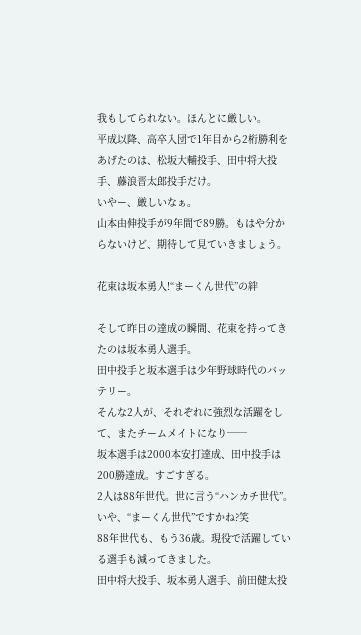我もしてられない。ほんとに厳しい。
平成以降、高卒入団で1年目から2桁勝利をあげたのは、松坂大輔投手、田中将大投手、藤浪晋太郎投手だけ。
いやー、厳しいなぁ。
山本由伸投手が9年間で89勝。もはや分からないけど、期待して見ていきましょう。

花束は坂本勇人!“まーくん世代”の絆

そして昨日の達成の瞬間、花束を持ってきたのは坂本勇人選手。
田中投手と坂本選手は少年野球時代のバッテリー。
そんな2人が、それぞれに強烈な活躍をして、またチームメイトになり──
坂本選手は2000本安打達成、田中投手は200勝達成。すごすぎる。
2人は88年世代。世に言う“ハンカチ世代”。いや、“まーくん世代”ですかね?笑
88年世代も、もう36歳。現役で活躍している選手も減ってきました。
田中将大投手、坂本勇人選手、前田健太投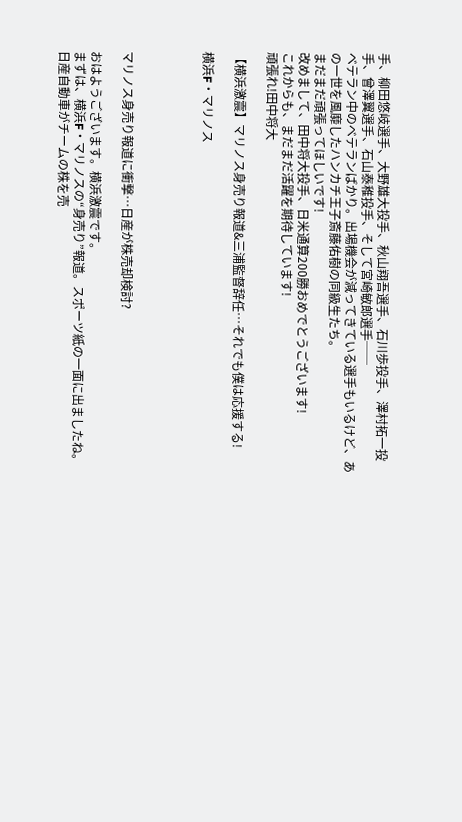手、柳田悠岐選手、大野雄大投手、秋山翔吾選手、石川歩投手、澤村拓一投手、曾澤翼選手、石山泰稚投手、そして宮崎敏郎選手──
ベテラン中のベテランばかり。出場機会が減ってきている選手もいるけど、あの一世を風靡したハンカチ王子斎藤佑樹の同級生たち。
まだまだ頑張ってほしいです!
改めまして、田中将大投手、日米通算200勝おめでとうございます!
これからも、まだまだ活躍を期待しています!
頑張れ!田中将大

【横浜激震】マリノス身売り報道&三浦監督辞任…それでも僕は応援する!

横浜F・マリノス




マリノス身売り報道に衝撃…日産が株売却検討?

おはようございます。横浜激震です。
まずは、横浜F・マリノスの“身売り”報道。スポーツ紙の一面に出ましたね。
日産自動車がチームの株を売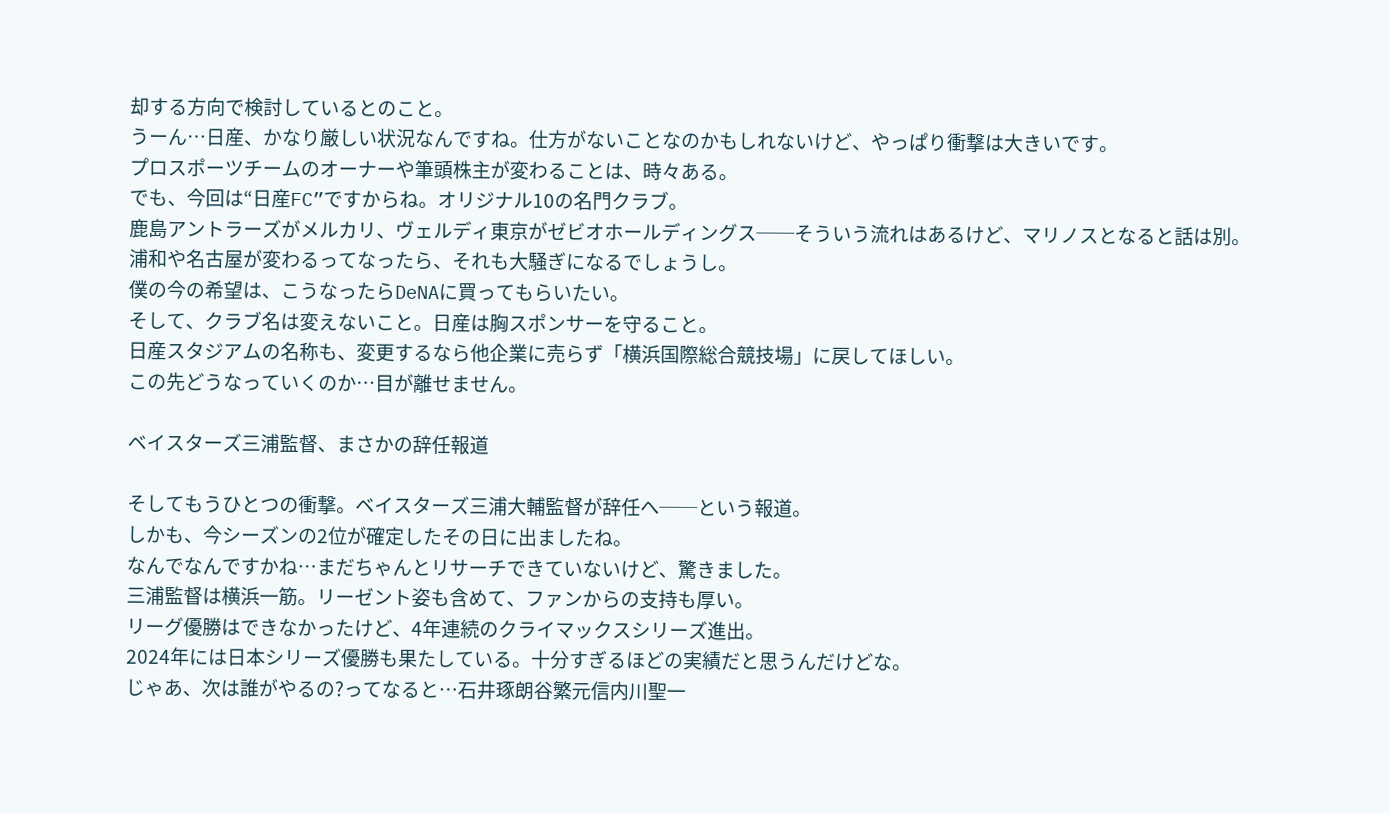却する方向で検討しているとのこと。
うーん…日産、かなり厳しい状況なんですね。仕方がないことなのかもしれないけど、やっぱり衝撃は大きいです。
プロスポーツチームのオーナーや筆頭株主が変わることは、時々ある。
でも、今回は“日産FC”ですからね。オリジナル10の名門クラブ。
鹿島アントラーズがメルカリ、ヴェルディ東京がゼビオホールディングス──そういう流れはあるけど、マリノスとなると話は別。
浦和や名古屋が変わるってなったら、それも大騒ぎになるでしょうし。
僕の今の希望は、こうなったらDeNAに買ってもらいたい。
そして、クラブ名は変えないこと。日産は胸スポンサーを守ること。
日産スタジアムの名称も、変更するなら他企業に売らず「横浜国際総合競技場」に戻してほしい。
この先どうなっていくのか…目が離せません。

ベイスターズ三浦監督、まさかの辞任報道

そしてもうひとつの衝撃。ベイスターズ三浦大輔監督が辞任へ──という報道。
しかも、今シーズンの2位が確定したその日に出ましたね。
なんでなんですかね…まだちゃんとリサーチできていないけど、驚きました。
三浦監督は横浜一筋。リーゼント姿も含めて、ファンからの支持も厚い。
リーグ優勝はできなかったけど、4年連続のクライマックスシリーズ進出。
2024年には日本シリーズ優勝も果たしている。十分すぎるほどの実績だと思うんだけどな。
じゃあ、次は誰がやるの?ってなると…石井琢朗谷繁元信内川聖一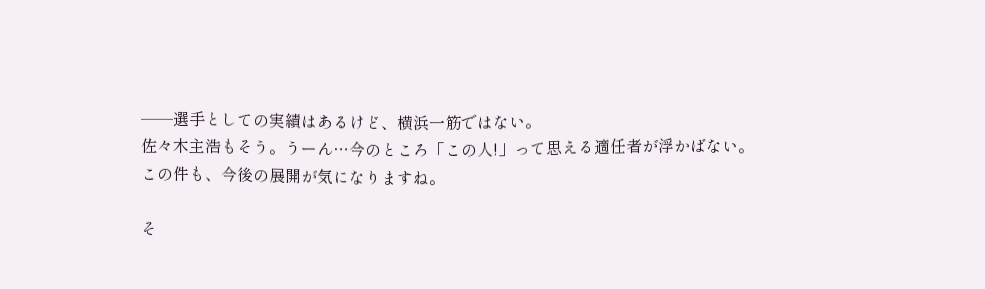──選手としての実績はあるけど、横浜一筋ではない。
佐々木主浩もそう。うーん…今のところ「この人!」って思える適任者が浮かばない。
この件も、今後の展開が気になりますね。

そ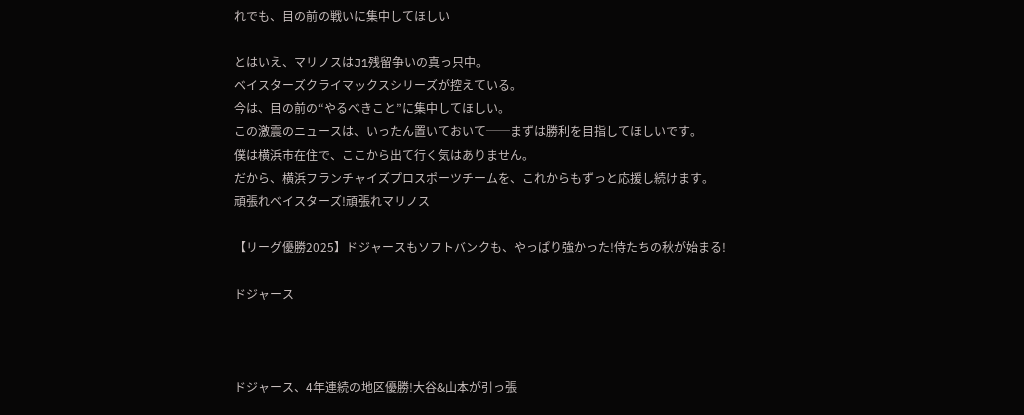れでも、目の前の戦いに集中してほしい

とはいえ、マリノスはJ1残留争いの真っ只中。
ベイスターズクライマックスシリーズが控えている。
今は、目の前の“やるべきこと”に集中してほしい。
この激震のニュースは、いったん置いておいて──まずは勝利を目指してほしいです。
僕は横浜市在住で、ここから出て行く気はありません。
だから、横浜フランチャイズプロスポーツチームを、これからもずっと応援し続けます。
頑張れベイスターズ!頑張れマリノス

【リーグ優勝2025】ドジャースもソフトバンクも、やっぱり強かった!侍たちの秋が始まる!

ドジャース



ドジャース、4年連続の地区優勝!大谷&山本が引っ張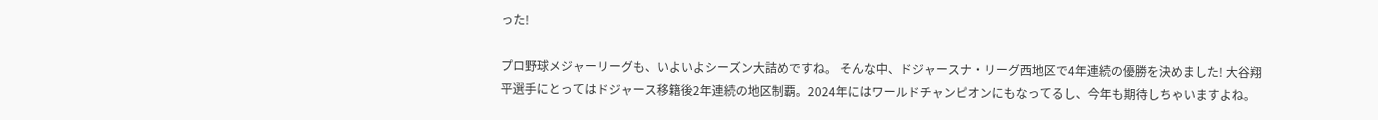った!

プロ野球メジャーリーグも、いよいよシーズン大詰めですね。 そんな中、ドジャースナ・リーグ西地区で4年連続の優勝を決めました! 大谷翔平選手にとってはドジャース移籍後2年連続の地区制覇。2024年にはワールドチャンピオンにもなってるし、今年も期待しちゃいますよね。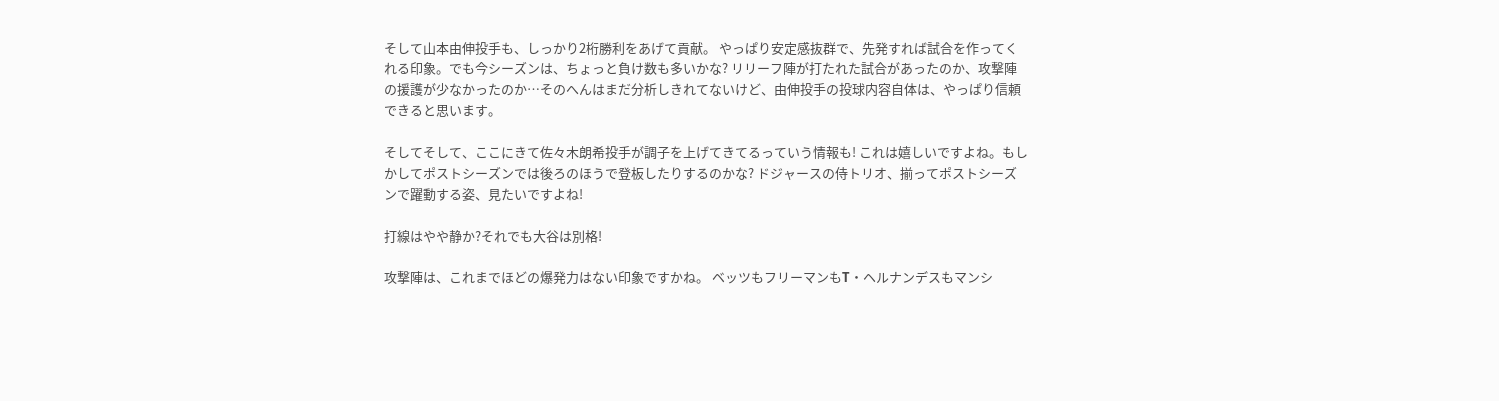そして山本由伸投手も、しっかり2桁勝利をあげて貢献。 やっぱり安定感抜群で、先発すれば試合を作ってくれる印象。でも今シーズンは、ちょっと負け数も多いかな? リリーフ陣が打たれた試合があったのか、攻撃陣の援護が少なかったのか…そのへんはまだ分析しきれてないけど、由伸投手の投球内容自体は、やっぱり信頼できると思います。

そしてそして、ここにきて佐々木朗希投手が調子を上げてきてるっていう情報も! これは嬉しいですよね。もしかしてポストシーズンでは後ろのほうで登板したりするのかな? ドジャースの侍トリオ、揃ってポストシーズンで躍動する姿、見たいですよね!

打線はやや静か?それでも大谷は別格!

攻撃陣は、これまでほどの爆発力はない印象ですかね。 ベッツもフリーマンもT・ヘルナンデスもマンシ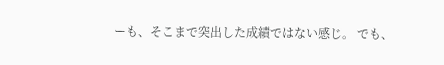ーも、そこまで突出した成績ではない感じ。 でも、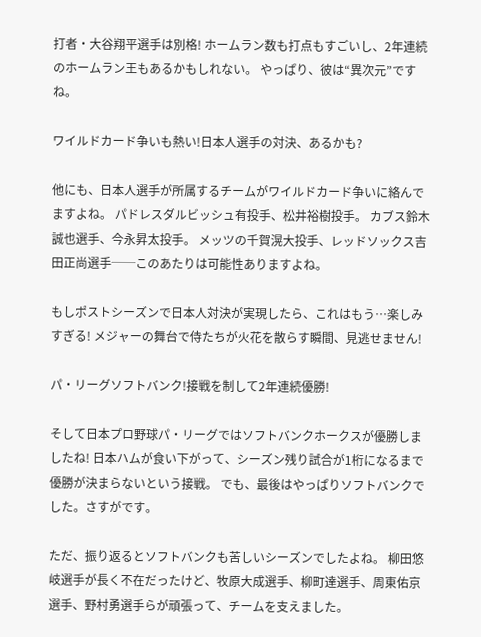打者・大谷翔平選手は別格! ホームラン数も打点もすごいし、2年連続のホームラン王もあるかもしれない。 やっぱり、彼は“異次元”ですね。

ワイルドカード争いも熱い!日本人選手の対決、あるかも?

他にも、日本人選手が所属するチームがワイルドカード争いに絡んでますよね。 パドレスダルビッシュ有投手、松井裕樹投手。 カブス鈴木誠也選手、今永昇太投手。 メッツの千賀滉大投手、レッドソックス吉田正尚選手──このあたりは可能性ありますよね。

もしポストシーズンで日本人対決が実現したら、これはもう…楽しみすぎる! メジャーの舞台で侍たちが火花を散らす瞬間、見逃せません!

パ・リーグソフトバンク!接戦を制して2年連続優勝!

そして日本プロ野球パ・リーグではソフトバンクホークスが優勝しましたね! 日本ハムが食い下がって、シーズン残り試合が1桁になるまで優勝が決まらないという接戦。 でも、最後はやっぱりソフトバンクでした。さすがです。

ただ、振り返るとソフトバンクも苦しいシーズンでしたよね。 柳田悠岐選手が長く不在だったけど、牧原大成選手、柳町達選手、周東佑京選手、野村勇選手らが頑張って、チームを支えました。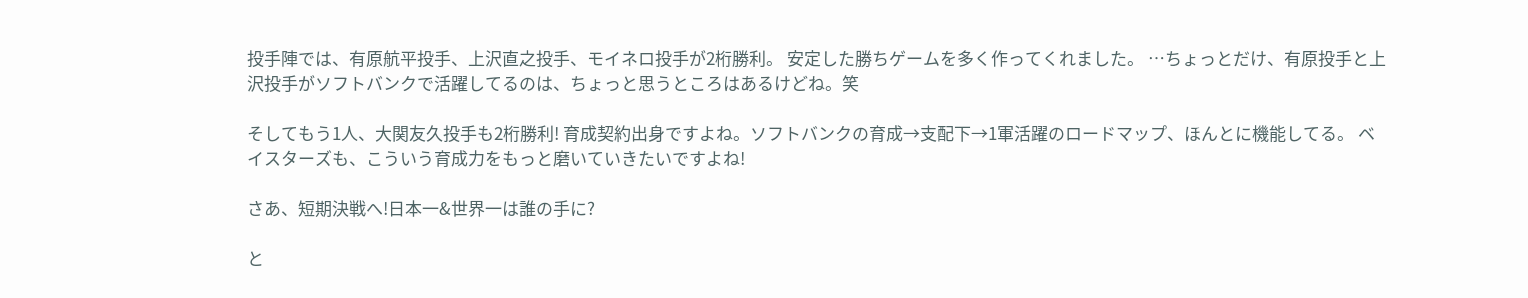投手陣では、有原航平投手、上沢直之投手、モイネロ投手が2桁勝利。 安定した勝ちゲームを多く作ってくれました。 …ちょっとだけ、有原投手と上沢投手がソフトバンクで活躍してるのは、ちょっと思うところはあるけどね。笑

そしてもう1人、大関友久投手も2桁勝利! 育成契約出身ですよね。ソフトバンクの育成→支配下→1軍活躍のロードマップ、ほんとに機能してる。 ベイスターズも、こういう育成力をもっと磨いていきたいですよね!

さあ、短期決戦へ!日本一&世界一は誰の手に?

と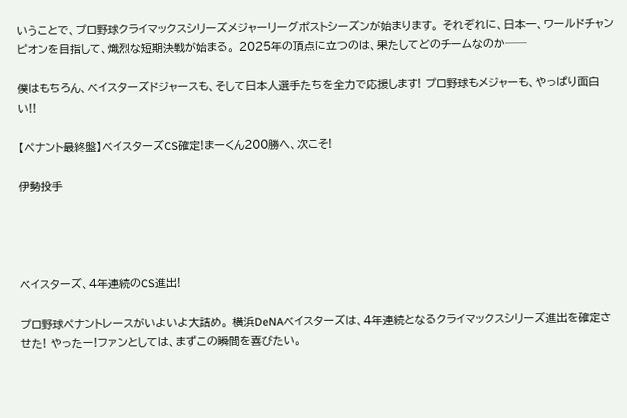いうことで、プロ野球クライマックスシリーズメジャーリーグポストシーズンが始まります。 それぞれに、日本一、ワールドチャンピオンを目指して、熾烈な短期決戦が始まる。 2025年の頂点に立つのは、果たしてどのチームなのか──

僕はもちろん、ベイスターズドジャースも、そして日本人選手たちを全力で応援します! プロ野球もメジャーも、やっぱり面白い!!

【ペナント最終盤】ベイスターズCS確定!まーくん200勝へ、次こそ!

伊勢投手




ベイスターズ、4年連続のCS進出!

プロ野球ペナントレースがいよいよ大詰め。 横浜DeNAベイスターズは、4年連続となるクライマックスシリーズ進出を確定させた! やったー!ファンとしては、まずこの瞬間を喜びたい。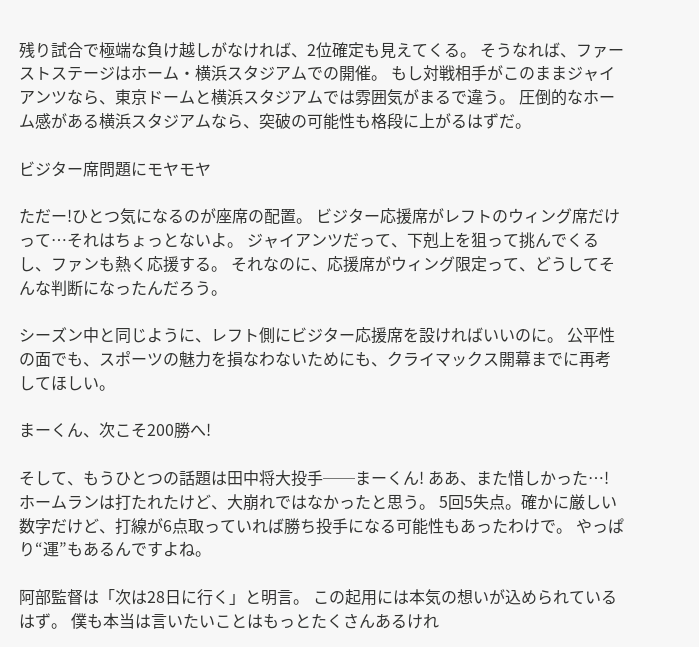残り試合で極端な負け越しがなければ、2位確定も見えてくる。 そうなれば、ファーストステージはホーム・横浜スタジアムでの開催。 もし対戦相手がこのままジャイアンツなら、東京ドームと横浜スタジアムでは雰囲気がまるで違う。 圧倒的なホーム感がある横浜スタジアムなら、突破の可能性も格段に上がるはずだ。

ビジター席問題にモヤモヤ

ただー!ひとつ気になるのが座席の配置。 ビジター応援席がレフトのウィング席だけって…それはちょっとないよ。 ジャイアンツだって、下剋上を狙って挑んでくるし、ファンも熱く応援する。 それなのに、応援席がウィング限定って、どうしてそんな判断になったんだろう。

シーズン中と同じように、レフト側にビジター応援席を設ければいいのに。 公平性の面でも、スポーツの魅力を損なわないためにも、クライマックス開幕までに再考してほしい。

まーくん、次こそ200勝へ!

そして、もうひとつの話題は田中将大投手──まーくん! ああ、また惜しかった…! ホームランは打たれたけど、大崩れではなかったと思う。 5回5失点。確かに厳しい数字だけど、打線が6点取っていれば勝ち投手になる可能性もあったわけで。 やっぱり“運”もあるんですよね。

阿部監督は「次は28日に行く」と明言。 この起用には本気の想いが込められているはず。 僕も本当は言いたいことはもっとたくさんあるけれ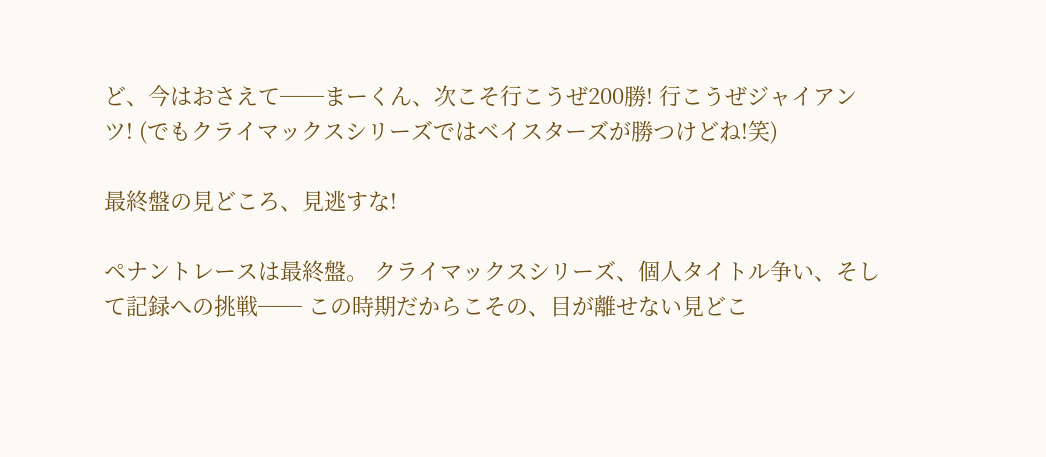ど、今はおさえて──まーくん、次こそ行こうぜ200勝! 行こうぜジャイアンツ! (でもクライマックスシリーズではベイスターズが勝つけどね!笑)

最終盤の見どころ、見逃すな!

ペナントレースは最終盤。 クライマックスシリーズ、個人タイトル争い、そして記録への挑戦── この時期だからこその、目が離せない見どこ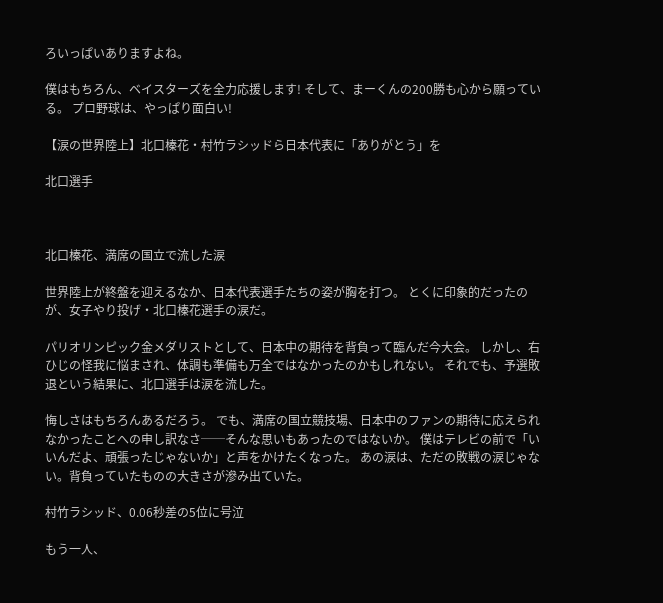ろいっぱいありますよね。

僕はもちろん、ベイスターズを全力応援します! そして、まーくんの200勝も心から願っている。 プロ野球は、やっぱり面白い!

【涙の世界陸上】北口榛花・村竹ラシッドら日本代表に「ありがとう」を

北口選手



北口榛花、満席の国立で流した涙

世界陸上が終盤を迎えるなか、日本代表選手たちの姿が胸を打つ。 とくに印象的だったのが、女子やり投げ・北口榛花選手の涙だ。

パリオリンピック金メダリストとして、日本中の期待を背負って臨んだ今大会。 しかし、右ひじの怪我に悩まされ、体調も準備も万全ではなかったのかもしれない。 それでも、予選敗退という結果に、北口選手は涙を流した。

悔しさはもちろんあるだろう。 でも、満席の国立競技場、日本中のファンの期待に応えられなかったことへの申し訳なさ──そんな思いもあったのではないか。 僕はテレビの前で「いいんだよ、頑張ったじゃないか」と声をかけたくなった。 あの涙は、ただの敗戦の涙じゃない。背負っていたものの大きさが滲み出ていた。

村竹ラシッド、0.06秒差の5位に号泣

もう一人、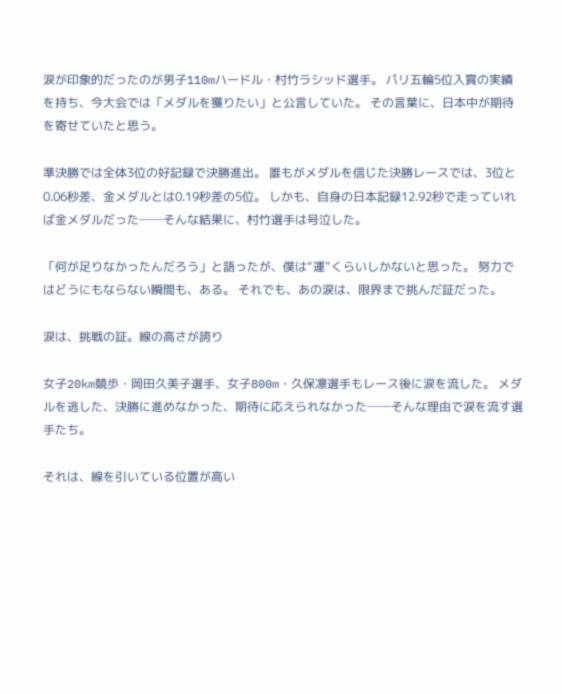涙が印象的だったのが男子110mハードル・村竹ラシッド選手。 パリ五輪5位入賞の実績を持ち、今大会では「メダルを獲りたい」と公言していた。 その言葉に、日本中が期待を寄せていたと思う。

準決勝では全体3位の好記録で決勝進出。 誰もがメダルを信じた決勝レースでは、3位と0.06秒差、金メダルとは0.19秒差の5位。 しかも、自身の日本記録12.92秒で走っていれば金メダルだった──そんな結果に、村竹選手は号泣した。

「何が足りなかったんだろう」と語ったが、僕は“運”くらいしかないと思った。 努力ではどうにもならない瞬間も、ある。 それでも、あの涙は、限界まで挑んだ証だった。

涙は、挑戦の証。線の高さが誇り

女子20km競歩・岡田久美子選手、女子800m・久保凛選手もレース後に涙を流した。 メダルを逃した、決勝に進めなかった、期待に応えられなかった──そんな理由で涙を流す選手たち。

それは、線を引いている位置が高い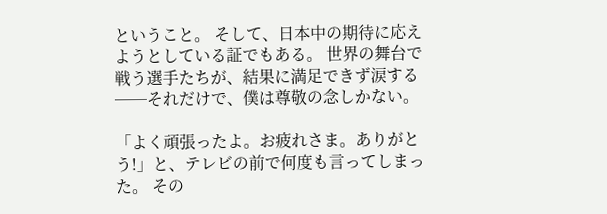ということ。 そして、日本中の期待に応えようとしている証でもある。 世界の舞台で戦う選手たちが、結果に満足できず涙する──それだけで、僕は尊敬の念しかない。

「よく頑張ったよ。お疲れさま。ありがとう!」と、テレビの前で何度も言ってしまった。 その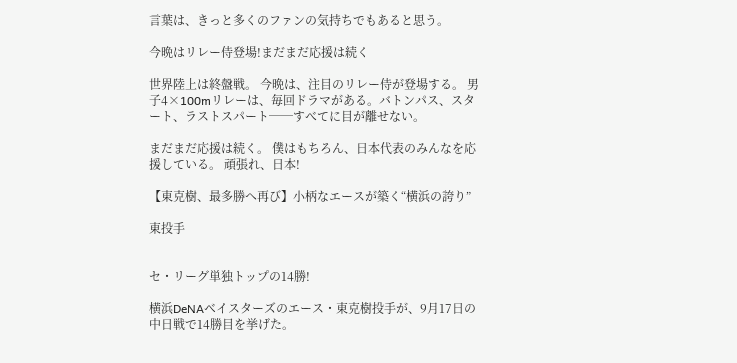言葉は、きっと多くのファンの気持ちでもあると思う。

今晩はリレー侍登場!まだまだ応援は続く

世界陸上は終盤戦。 今晩は、注目のリレー侍が登場する。 男子4×100mリレーは、毎回ドラマがある。バトンパス、スタート、ラストスパート──すべてに目が離せない。

まだまだ応援は続く。 僕はもちろん、日本代表のみんなを応援している。 頑張れ、日本!

【東克樹、最多勝へ再び】小柄なエースが築く“横浜の誇り”

東投手


セ・リーグ単独トップの14勝!

横浜DeNAベイスターズのエース・東克樹投手が、9月17日の中日戦で14勝目を挙げた。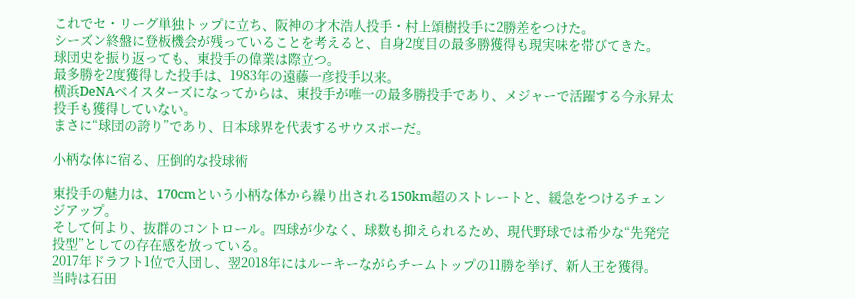これでセ・リーグ単独トップに立ち、阪神の才木浩人投手・村上頌樹投手に2勝差をつけた。
シーズン終盤に登板機会が残っていることを考えると、自身2度目の最多勝獲得も現実味を帯びてきた。
球団史を振り返っても、東投手の偉業は際立つ。
最多勝を2度獲得した投手は、1983年の遠藤一彦投手以来。
横浜DeNAベイスターズになってからは、東投手が唯一の最多勝投手であり、メジャーで活躍する今永昇太投手も獲得していない。
まさに“球団の誇り”であり、日本球界を代表するサウスポーだ。

小柄な体に宿る、圧倒的な投球術

東投手の魅力は、170cmという小柄な体から繰り出される150km超のストレートと、緩急をつけるチェンジアップ。
そして何より、抜群のコントロール。四球が少なく、球数も抑えられるため、現代野球では希少な“先発完投型”としての存在感を放っている。
2017年ドラフト1位で入団し、翌2018年にはルーキーながらチームトップの11勝を挙げ、新人王を獲得。
当時は石田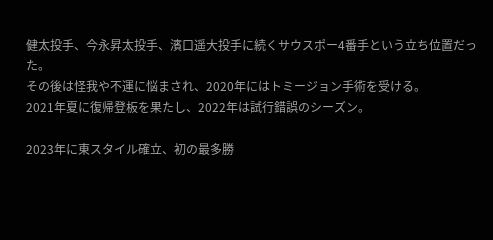健太投手、今永昇太投手、濱口遥大投手に続くサウスポー4番手という立ち位置だった。
その後は怪我や不運に悩まされ、2020年にはトミージョン手術を受ける。
2021年夏に復帰登板を果たし、2022年は試行錯誤のシーズン。

2023年に東スタイル確立、初の最多勝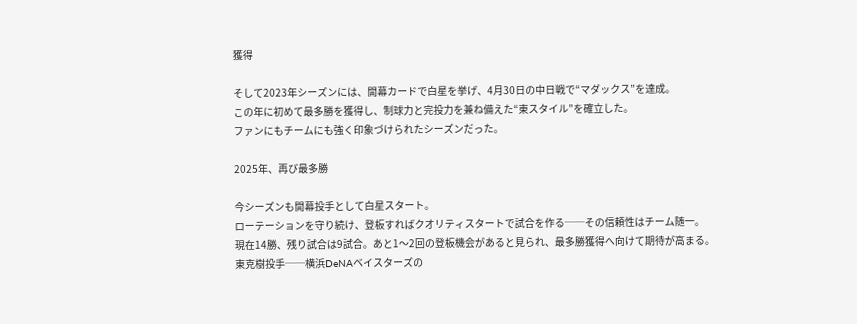獲得

そして2023年シーズンには、開幕カードで白星を挙げ、4月30日の中日戦で“マダックス”を達成。
この年に初めて最多勝を獲得し、制球力と完投力を兼ね備えた“東スタイル”を確立した。
ファンにもチームにも強く印象づけられたシーズンだった。

2025年、再び最多勝

今シーズンも開幕投手として白星スタート。
ローテーションを守り続け、登板すればクオリティスタートで試合を作る──その信頼性はチーム随一。
現在14勝、残り試合は9試合。あと1〜2回の登板機会があると見られ、最多勝獲得へ向けて期待が高まる。
東克樹投手──横浜DeNAベイスターズの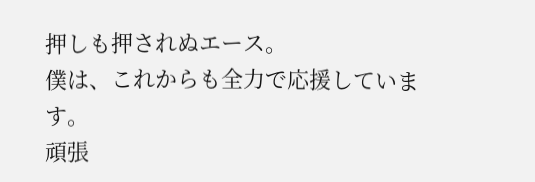押しも押されぬエース。
僕は、これからも全力で応援しています。
頑張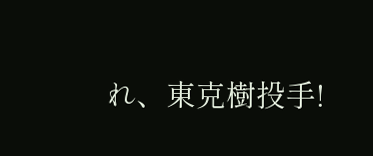れ、東克樹投手!